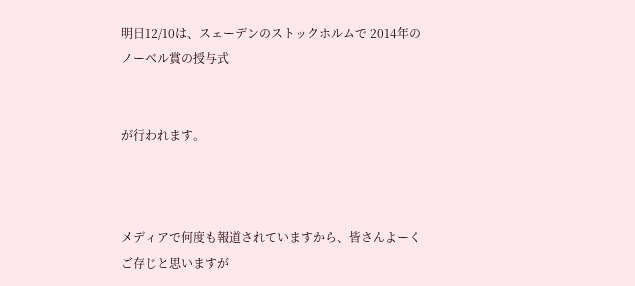明日12/10は、スェーデンのストックホルムで 2014年のノーベル賞の授与式


が行われます。



メディアで何度も報道されていますから、皆さんよーくご存じと思いますが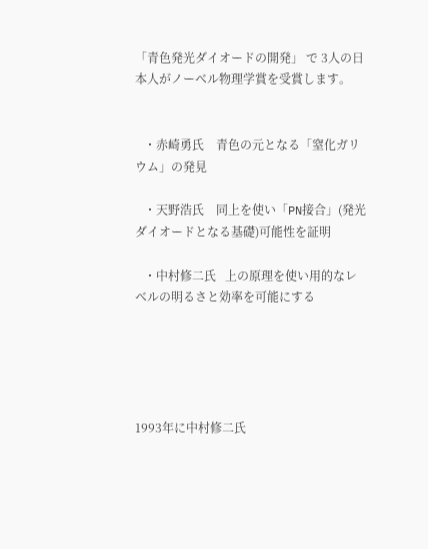「青色発光ダイオードの開発」 で 3人の日本人がノーベル物理学賞を受賞します。


   ・赤崎勇氏    青色の元となる「窒化ガリウム」の発見

   ・天野浩氏    同上を使い「PN接合」(発光ダイオードとなる基礎)可能性を証明

   ・中村修二氏   上の原理を使い用的なレベルの明るさと効率を可能にする





1993年に中村修二氏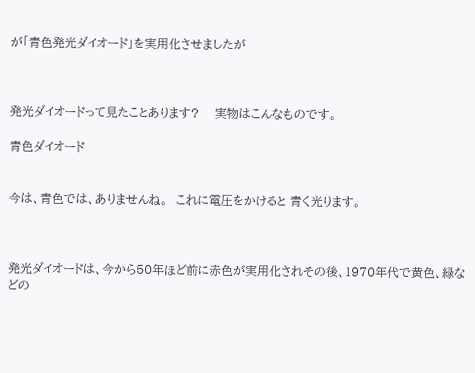が「青色発光ダイオード」を実用化させましたが



発光ダイオードって見たことあります?    実物はこんなものです。

青色ダイオード


今は、青色では、ありませんね。  これに電圧をかけると 青く光ります。



発光ダイオードは、今から50年ほど前に赤色が実用化されその後、1970年代で黄色、緑などの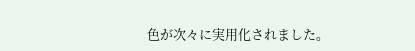色が次々に実用化されました。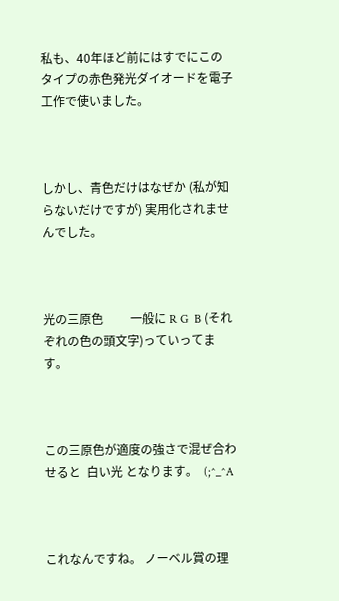私も、40年ほど前にはすでにこのタイプの赤色発光ダイオードを電子工作で使いました。



しかし、青色だけはなぜか (私が知らないだけですが) 実用化されませんでした。



光の三原色         一般に R G  B (それぞれの色の頭文字)っていってます。



この三原色が適度の強さで混ぜ合わせると  白い光 となります。  (;^_^A



これなんですね。 ノーベル賞の理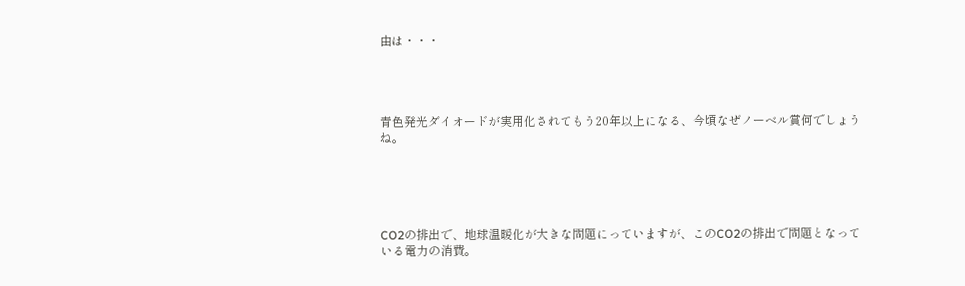由は・・・




青色発光ダイオードが実用化されてもう20年以上になる、今頃なぜノーベル賞何でしょうね。





CO2の排出で、地球温暖化が大きな問題にっていますが、このCO2の排出で問題となっている電力の消費。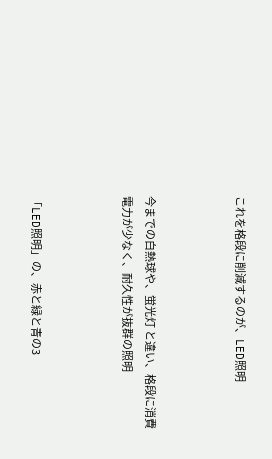これを格段に削減するのが、LED照明



今までの白熱球や、蛍光灯 と違い、格段に消費電力が少なく、耐久性が抜群の照明



「LED照明」の、赤と緑と青の3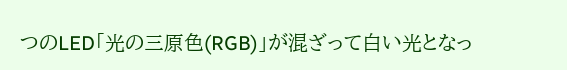つのLED「光の三原色(RGB)」が混ざって白い光となっ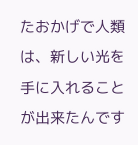たおかげで人類は、新しい光を手に入れることが出来たんです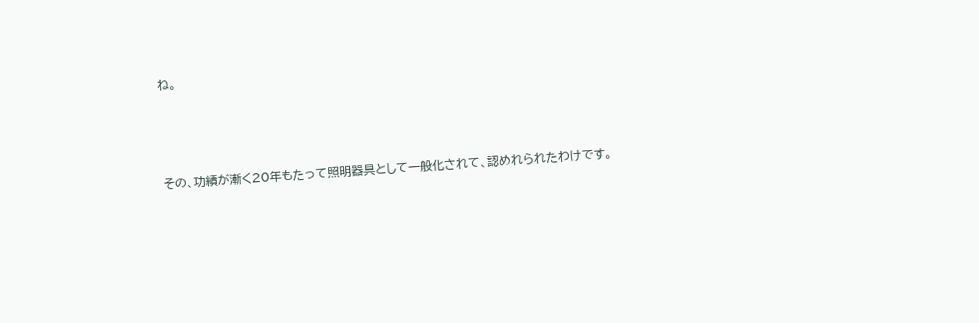ね。



その、功績が漸く20年もたって照明器具として一般化されて、認めれられたわけです。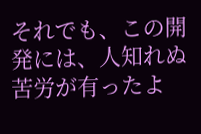それでも、この開発には、人知れぬ苦労が有ったよ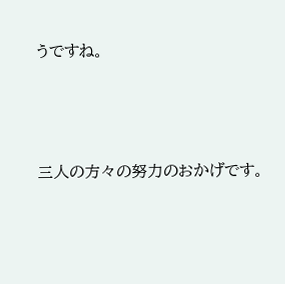うですね。



三人の方々の努力のおかげです。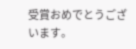受賞おめでとうございます。